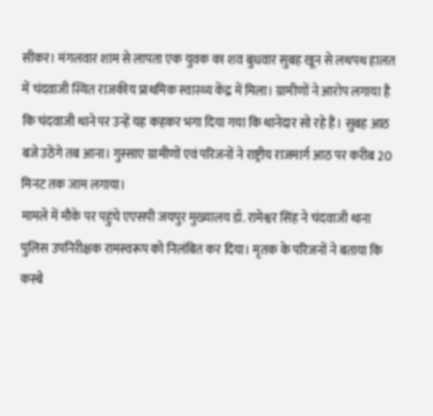सीकर। मंगलवार शाम से लापता एक युवक का शव बुधवार सुबह खून से लथपथ हालत में चंदवाजी स्थित राजकीय प्राथमिक स्वास्थ्य केंद्र में मिला। ग्रामीणों ने आरोप लगाया है कि चंदवाजी थाने पर उन्हें यह कहकर भगा दिया गया कि थानेदार सो रहे हैं। सुबह आठ बजे उठेंगे तब आना। गुस्साए ग्रामीणों एवं परिजनों ने राष्ट्रीय राजमार्ग आठ पर करीब 20 मिनट तक जाम लगाया।
मामले में मौके पर पहुंचे एएसपी जयपुर मुख्यालय डॉ. रामेश्वर सिंह ने चंदवाजी थाना पुलिस उपनिरीक्षक रामस्वरूप को निलंबित कर दिया। मृतक के परिजनों ने बताया कि कस्बे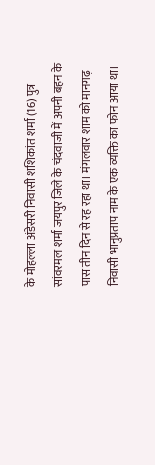के मोहल्ला अंडेसरी निवासी शशिकांत शर्मा (16) पुत्र सांवरमल शर्मा जयपुर जिले के चंदवाजी में अपनी बहन के पास तीन दिन से रह रहा था। मंगलवार शाम को मानगढ़ निवासी भानुप्रताप नाम के एक व्यक्ति का फोन आया था।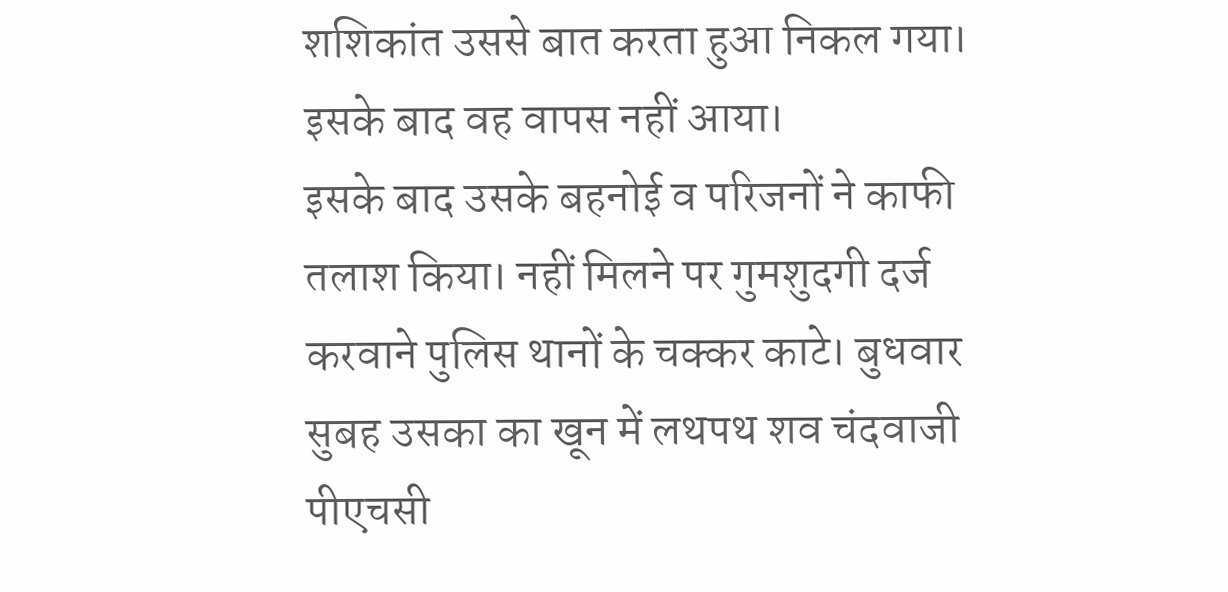शशिकांत उससे बात करता हुआ निकल गया। इसके बाद वह वापस नहीं आया।
इसके बाद उसके बहनोई व परिजनों ने काफी तलाश किया। नहीं मिलने पर गुमशुदगी दर्ज करवाने पुलिस थानों के चक्कर काटे। बुधवार सुबह उसका का खून में लथपथ शव चंदवाजी पीएचसी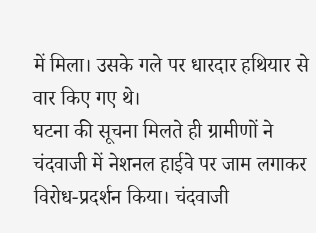में मिला। उसके गले पर धारदार हथियार से वार किए गए थे।
घटना की सूचना मिलते ही ग्रामीणों ने चंदवाजी में नेशनल हाईवे पर जाम लगाकर विरोध-प्रदर्शन किया। चंदवाजी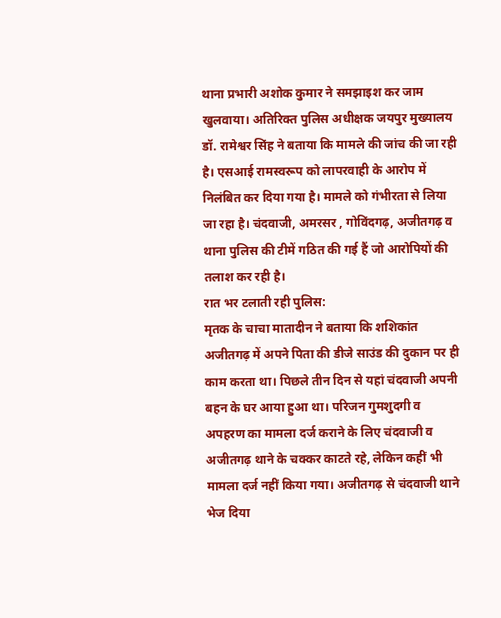थाना प्रभारी अशोक कुमार ने समझाइश कर जाम खुलवाया। अतिरिक्त पुलिस अधीक्षक जयपुर मुख्यालय डॉ. रामेश्वर सिंह ने बताया कि मामले की जांच की जा रही है। एसआई रामस्वरूप को लापरवाही के आरोप में निलंबित कर दिया गया है। मामले को गंभीरता से लिया जा रहा है। चंदवाजी, अमरसर , गोविंदगढ़, अजीतगढ़ व थाना पुलिस की टीमें गठित की गई हैं जो आरोपियों की तलाश कर रही है।
रात भर टलाती रही पुलिस:
मृतक के चाचा मातादीन ने बताया कि शशिकांत अजीतगढ़ में अपने पिता की डीजे साउंड की दुकान पर ही काम करता था। पिछले तीन दिन से यहां चंदवाजी अपनी बहन के घर आया हुआ था। परिजन गुमशुदगी व अपहरण का मामला दर्ज कराने के लिए चंदवाजी व अजीतगढ़ थाने के चक्कर काटते रहे, लेकिन कहीं भी मामला दर्ज नहीं किया गया। अजीतगढ़ से चंदवाजी थाने भेज दिया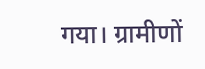गया। ग्रामीणों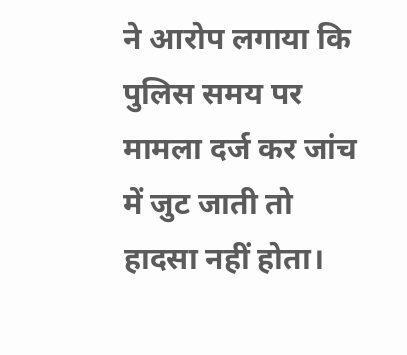ने आरोप लगाया कि पुलिस समय पर मामला दर्ज कर जांच में जुट जाती तो हादसा नहीं होता।